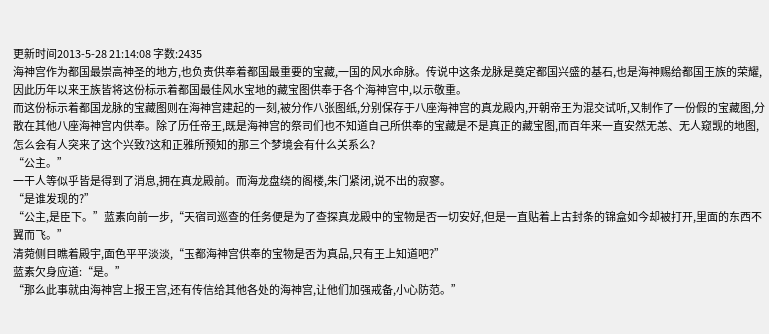更新时间2013-5-28 21:14:08 字数:2435
海神宫作为都国最崇高神圣的地方,也负责供奉着都国最重要的宝藏,一国的风水命脉。传说中这条龙脉是奠定都国兴盛的基石,也是海神赐给都国王族的荣耀,因此历年以来王族皆将这份标示着都国最佳风水宝地的藏宝图供奉于各个海神宫中,以示敬重。
而这份标示着都国龙脉的宝藏图则在海神宫建起的一刻,被分作八张图纸,分别保存于八座海神宫的真龙殿内,开朝帝王为混交试听,又制作了一份假的宝藏图,分散在其他八座海神宫内供奉。除了历任帝王,既是海神宫的祭司们也不知道自己所供奉的宝藏是不是真正的藏宝图,而百年来一直安然无恙、无人窥觊的地图,怎么会有人突来了这个兴致?这和正雅所预知的那三个梦境会有什么关系么?
“公主。”
一干人等似乎皆是得到了消息,拥在真龙殿前。而海龙盘绕的阁楼,朱门紧闭,说不出的寂寥。
“是谁发现的?”
“公主,是臣下。”蓝素向前一步,“天宿司巡查的任务便是为了查探真龙殿中的宝物是否一切安好,但是一直贴着上古封条的锦盒如今却被打开,里面的东西不翼而飞。”
清菀侧目瞧着殿宇,面色平平淡淡,“玉都海神宫供奉的宝物是否为真品,只有王上知道吧?”
蓝素欠身应道:“是。”
“那么此事就由海神宫上报王宫,还有传信给其他各处的海神宫,让他们加强戒备,小心防范。”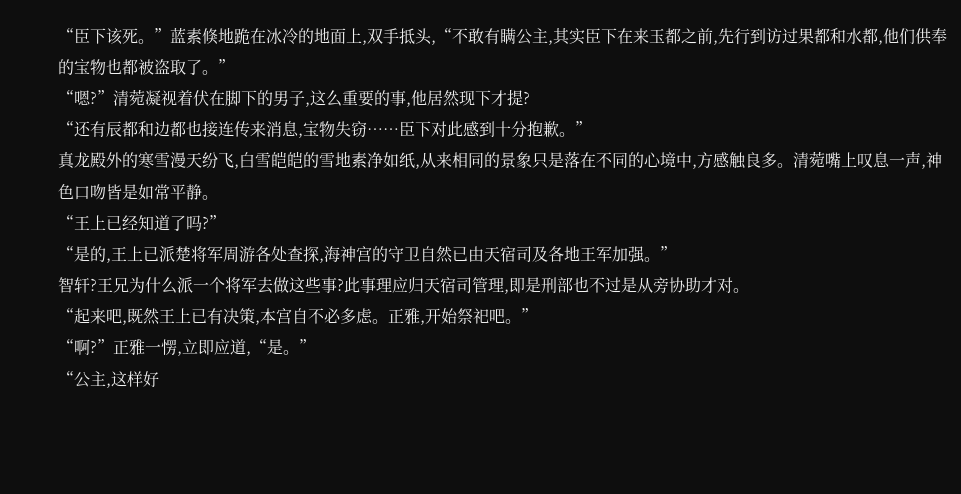“臣下该死。”蓝素倏地跪在冰冷的地面上,双手抵头,“不敢有瞒公主,其实臣下在来玉都之前,先行到访过果都和水都,他们供奉的宝物也都被盗取了。”
“嗯?”清菀凝视着伏在脚下的男子,这么重要的事,他居然现下才提?
“还有辰都和边都也接连传来消息,宝物失窃……臣下对此感到十分抱歉。”
真龙殿外的寒雪漫天纷飞,白雪皑皑的雪地素净如纸,从来相同的景象只是落在不同的心境中,方感触良多。清菀嘴上叹息一声,神色口吻皆是如常平静。
“王上已经知道了吗?”
“是的,王上已派楚将军周游各处查探,海神宫的守卫自然已由天宿司及各地王军加强。”
智轩?王兄为什么派一个将军去做这些事?此事理应归天宿司管理,即是刑部也不过是从旁协助才对。
“起来吧,既然王上已有决策,本宫自不必多虑。正雅,开始祭祀吧。”
“啊?”正雅一愣,立即应道,“是。”
“公主,这样好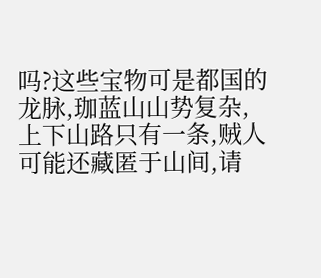吗?这些宝物可是都国的龙脉,珈蓝山山势复杂,上下山路只有一条,贼人可能还藏匿于山间,请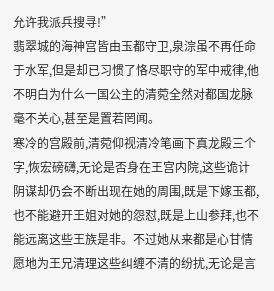允许我派兵搜寻!”
翡翠城的海神宫皆由玉都守卫,泉淙虽不再任命于水军,但是却已习惯了恪尽职守的军中戒律,他不明白为什么一国公主的清菀全然对都国龙脉毫不关心,甚至是置若罔闻。
寒冷的宫殿前,清菀仰视清冷笔画下真龙殿三个字,恢宏磅礴,无论是否身在王宫内院,这些诡计阴谋却仍会不断出现在她的周围,既是下嫁玉都,也不能避开王姐对她的怨怼,既是上山参拜,也不能远离这些王族是非。不过她从来都是心甘情愿地为王兄清理这些纠缠不清的纷扰,无论是言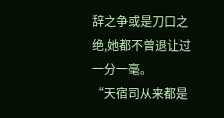辞之争或是刀口之绝,她都不曾退让过一分一毫。
“天宿司从来都是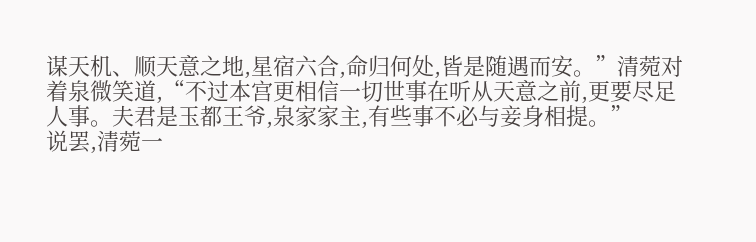谋天机、顺天意之地,星宿六合,命归何处,皆是随遇而安。”清菀对着泉微笑道,“不过本宫更相信一切世事在听从天意之前,更要尽足人事。夫君是玉都王爷,泉家家主,有些事不必与妾身相提。”
说罢,清菀一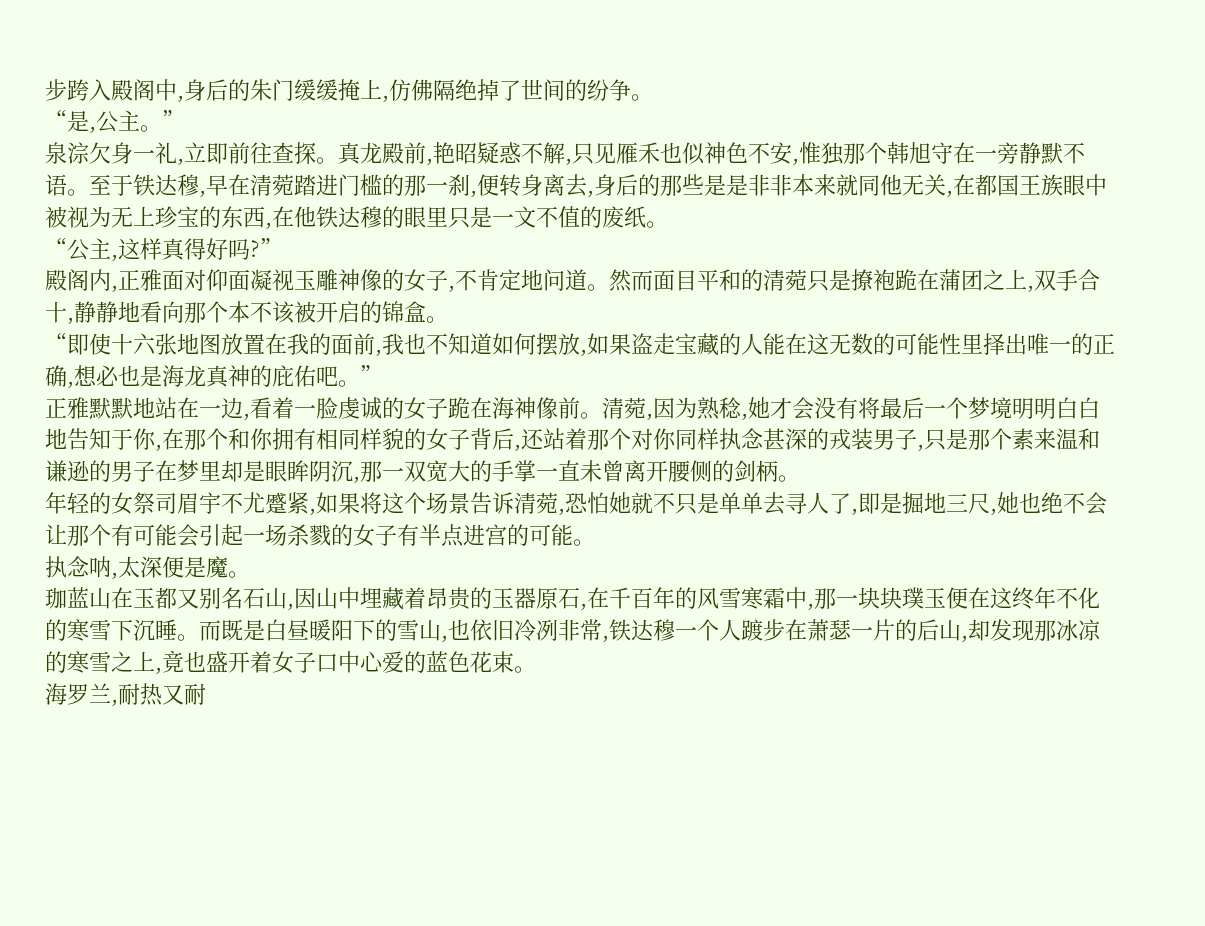步跨入殿阁中,身后的朱门缓缓掩上,仿佛隔绝掉了世间的纷争。
“是,公主。”
泉淙欠身一礼,立即前往查探。真龙殿前,艳昭疑惑不解,只见雁禾也似神色不安,惟独那个韩旭守在一旁静默不语。至于铁达穆,早在清菀踏进门槛的那一刹,便转身离去,身后的那些是是非非本来就同他无关,在都国王族眼中被视为无上珍宝的东西,在他铁达穆的眼里只是一文不值的废纸。
“公主,这样真得好吗?”
殿阁内,正雅面对仰面凝视玉雕神像的女子,不肯定地问道。然而面目平和的清菀只是撩袍跪在蒲团之上,双手合十,静静地看向那个本不该被开启的锦盒。
“即使十六张地图放置在我的面前,我也不知道如何摆放,如果盗走宝藏的人能在这无数的可能性里择出唯一的正确,想必也是海龙真神的庇佑吧。”
正雅默默地站在一边,看着一脸虔诚的女子跪在海神像前。清菀,因为熟稔,她才会没有将最后一个梦境明明白白地告知于你,在那个和你拥有相同样貌的女子背后,还站着那个对你同样执念甚深的戎装男子,只是那个素来温和谦逊的男子在梦里却是眼眸阴沉,那一双宽大的手掌一直未曾离开腰侧的剑柄。
年轻的女祭司眉宇不尤蹙紧,如果将这个场景告诉清菀,恐怕她就不只是单单去寻人了,即是掘地三尺,她也绝不会让那个有可能会引起一场杀戮的女子有半点进宫的可能。
执念呐,太深便是魔。
珈蓝山在玉都又别名石山,因山中埋藏着昂贵的玉器原石,在千百年的风雪寒霜中,那一块块璞玉便在这终年不化的寒雪下沉睡。而既是白昼暖阳下的雪山,也依旧冷冽非常,铁达穆一个人踱步在萧瑟一片的后山,却发现那冰凉的寒雪之上,竟也盛开着女子口中心爱的蓝色花束。
海罗兰,耐热又耐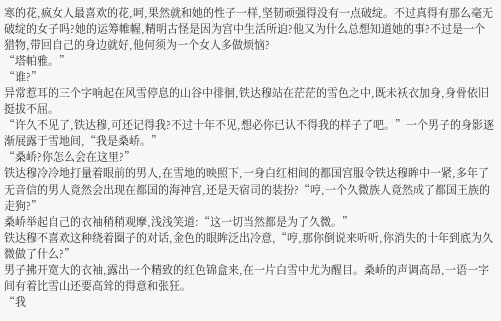寒的花,疯女人最喜欢的花,呵,果然就和她的性子一样,坚韧顽强得没有一点破绽。不过真得有那么毫无破绽的女子吗?她的运筹帷幄,精明古怪是因为宫中生活所迫?他又为什么总想知道她的事?不过是一个猎物,带回自己的身边就好,他何须为一个女人多做烦恼?
“塔帕雅。”
“谁?”
异常惹耳的三个字响起在风雪停息的山谷中徘徊,铁达穆站在茫茫的雪色之中,既未袄衣加身,身骨依旧挺拔不屈。
“许久不见了,铁达穆,可还记得我?不过十年不见,想必你已认不得我的样子了吧。”一个男子的身影逐渐展露于雪地间,“我是桑峤。”
“桑峤?你怎么会在这里?”
铁达穆冷冷地打量着眼前的男人,在雪地的映照下,一身白红相间的都国宫服令铁达穆眸中一紧,多年了无音信的男人竟然会出现在都国的海神宫,还是天宿司的装扮?“哼,一个久微族人竟然成了都国王族的走狗?”
桑峤举起自己的衣袖稍稍观摩,浅浅笑道:“这一切当然都是为了久微。”
铁达穆不喜欢这种绕着圈子的对话,金色的眼眸泛出冷意,“哼,那你倒说来听听,你消失的十年到底为久微做了什么?”
男子拂开宽大的衣袖,露出一个精致的红色锦盒来,在一片白雪中尤为醒目。桑峤的声调高昂,一语一字间有着比雪山还要高耸的得意和张狂。
“我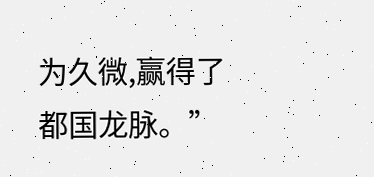为久微,赢得了都国龙脉。”